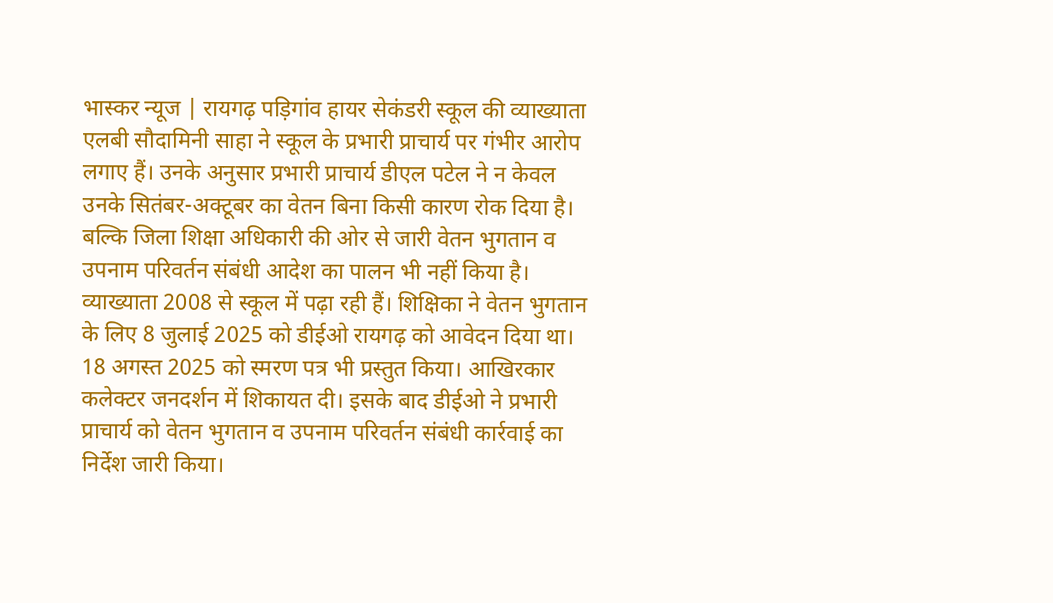भास्कर न्यूज | रायगढ़ पड़िगांव हायर सेकंडरी स्कूल की व्याख्याता एलबी सौदामिनी साहा ने स्कूल के प्रभारी प्राचार्य पर गंभीर आरोप लगाए हैं। उनके अनुसार प्रभारी प्राचार्य डीएल पटेल ने न केवल उनके सितंबर-अक्टूबर का वेतन बिना किसी कारण रोक दिया है। बल्कि जिला शिक्षा अधिकारी की ओर से जारी वेतन भुगतान व उपनाम परिवर्तन संबंधी आदेश का पालन भी नहीं किया है। व्याख्याता 2008 से स्कूल में पढ़ा रही हैं। शिक्षिका ने वेतन भुगतान के लिए 8 जुलाई 2025 को डीईओ रायगढ़ को आवेदन दिया था। 18 अगस्त 2025 को स्मरण पत्र भी प्रस्तुत किया। आखिरकार कलेक्टर जनदर्शन में शिकायत दी। इसके बाद डीईओ ने प्रभारी प्राचार्य को वेतन भुगतान व उपनाम परिवर्तन संबंधी कार्रवाई का निर्देश जारी किया।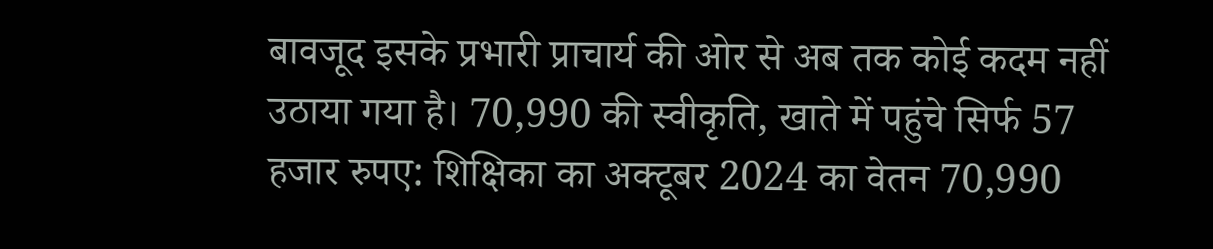बावजूद इसके प्रभारी प्राचार्य की ओर से अब तक कोई कदम नहीं उठाया गया है। 70,990 की स्वीकृति, खाते में पहुंचे सिर्फ 57 हजार रुपए: शिक्षिका का अक्टूबर 2024 का वेतन 70,990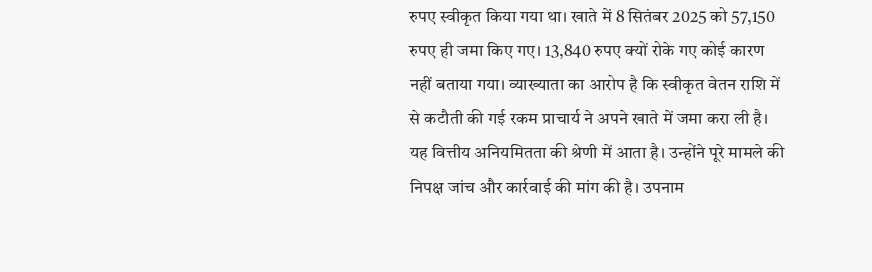रुपए स्वीकृत किया गया था। खाते में 8 सितंबर 2025 को 57,150 रुपए ही जमा किए गए। 13,840 रुपए क्यों रोके गए कोई कारण नहीं बताया गया। व्याख्याता का आरोप है कि स्वीकृत वेतन राशि में से कटौती की गई रकम प्राचार्य ने अपने खाते में जमा करा ली है। यह वित्तीय अनियमितता की श्रेणी में आता है। उन्होंने पूरे मामले की निपक्ष जांच और कार्रवाई की मांग की है। उपनाम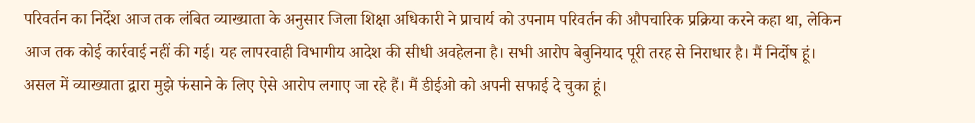परिवर्तन का निर्देश आज तक लंबित व्याख्याता के अनुसार जिला शिक्षा अधिकारी ने प्राचार्य को उपनाम परिवर्तन की औपचारिक प्रक्रिया करने कहा था, लेकिन आज तक कोई कार्रवाई नहीं की गई। यह लापरवाही विभागीय आदेश की सीधी अवहेलना है। सभी आरोप बेबुनियाद पूरी तरह से निराधार है। मैं निर्दोष हूं। असल में व्याख्याता द्वारा मुझे फंसाने के लिए ऐसे आरोप लगाए जा रहे हैं। मैं डीईओ को अपनी सफाई दे चुका हूं।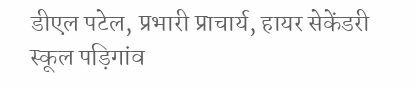डीएल पटेल, प्रभारी प्राचार्य, हायर सेकेंडरी स्कूल पड़िगांव